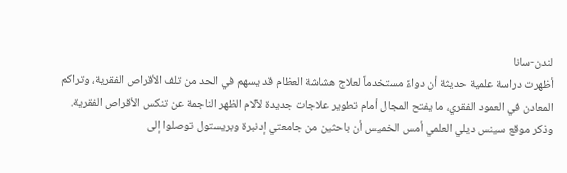لندن-سانا
أظهرت دراسة علمية حديثة أن دواءً مستخدماً لعلاج هشاشة العظام قد يسهم في الحد من تلف الأقراص الفقرية، وتراكم المعادن في العمود الفقري، ما يفتح المجال أمام تطوير علاجات جديدة لآلام الظهر الناجمة عن تنكس الأقراص الفقرية.
وذكر موقع سينس ديلي العلمي أمس الخميس أن باحثين من جامعتي إدنبرة وبريستول توصلوا إلى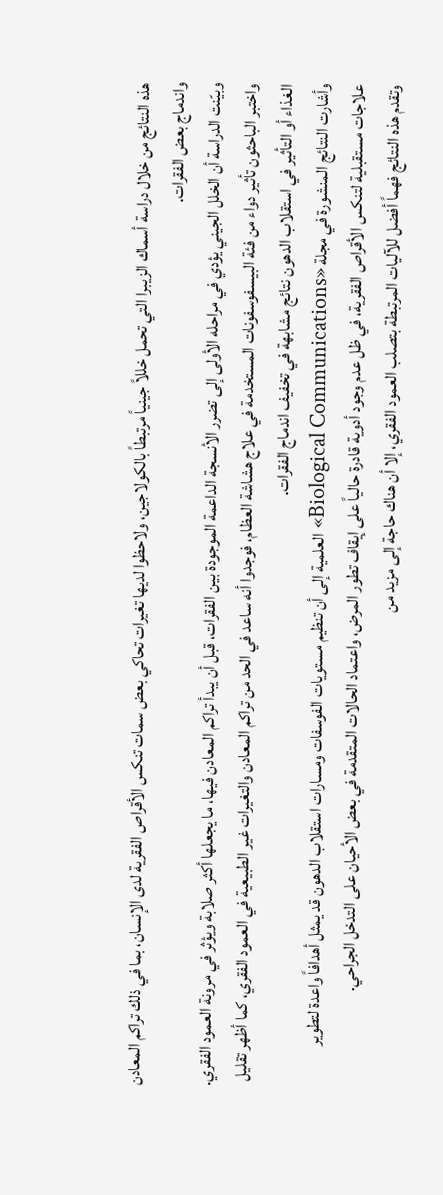هذه النتائج من خلال دراسة أسماك الزيبرا التي تحمل خللاً جينياً مرتبطاً بالكولاجين، ولاحظوا لديها تغيرات تحاكي بعض سمات تنكس الأقراص الفقرية لدى الإنسان، بما في ذلك تراكم المعادن واندماج بعض الفقرات.
وبيّنت الدراسة أن الخلل الجيني يؤدي في مراحله الأولى إلى تضرر الأنسجة الداعمة الموجودة بين الفقرات، قبل أن يبدأ تراكم المعادن فيها، ما يجعلها أكثر صلابة ويؤثر في مرونة العمود الفقري.
واختبر الباحثون تأثير دواء من فئة البيسفوسفونات المستخدمة في علاج هشاشة العظام، فوجدوا أنه ساعد في الحد من تراكم المعادن والتغيرات غير الطبيعية في العمود الفقري، كما أظهر تقليل الغذاء أو التأثير في استقلاب الدهون نتائج مشابهة في تخفيف اندماج الفقرات.
وأشارت النتائج المنشورة في مجلة «Biological Communications» العلمية إلى أن تنظيم مستويات الفوسفات ومسارات استقلاب الدهون قد يمثل أهدافاً واعدة لتطوير علاجات مستقبلية لتنكس الأقراص الفقرية، في ظل عدم وجود أدوية قادرة حالياً على إيقاف تطور المرض، واعتماد الحالات المتقدمة في بعض الأحيان على التدخل الجراحي.
وتقدم هذه النتائج فهماً أفضل للآليات المرتبطة بتصلب العمود الفقري، إلا أن هناك حاجة إلى مزيد من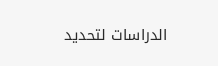الدراسات لتحديد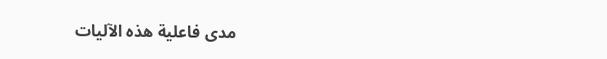مدى فاعلية هذه الآليات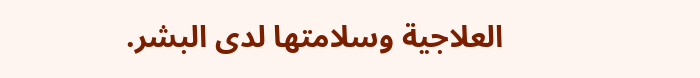العلاجية وسلامتها لدى البشر.